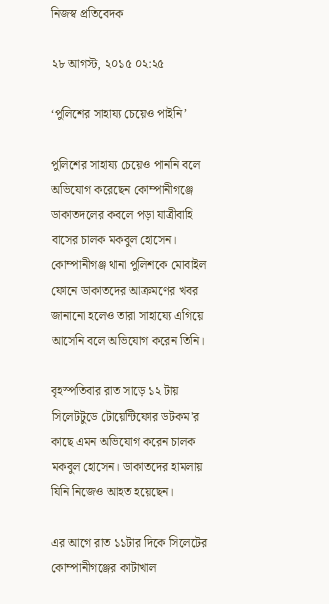নিজস্ব প্রতিবেদক

২৮ আগস্ট, ২০১৫ ০২:২৫

‘পুলিশের সাহায্য চেয়েও পাইনি’

পুলিশের সাহায্য চেয়েও পাননি বলে অভিযোগ করেছেন কোম্পানীগঞ্জে ডাকাতদলের কবলে পড়া যাত্রীবাহি বাসের চালক মকবুল হোসেন। কোম্পানীগঞ্জ থানা পুলিশকে মোবাইল ফোনে ডাকাতদের আক্রমণের খবর জানানো হলেও তারা সাহায্যে এগিয়ে আসেনি বলে অভিযোগ করেন তিনি।

বৃহস্পতিবার রাত সাড়ে ১২ টায় সিলেটটুডে টোয়েন্টিফোর ডটকম'র কাছে এমন অভিযোগ করেন চালক মকবুল হোসেন। ডাকাতদের হামলায় যিনি নিজেও আহত হয়েছেন।

এর আগে রাত ১১টার দিকে সিলেটের কোম্পানীগঞ্জের কাটাখাল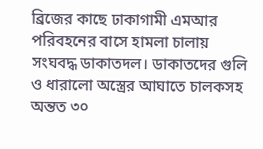ব্রিজের কাছে ঢাকাগামী এমআর পরিবহনের বাসে হামলা চালায় সংঘবদ্ধ ডাকাতদল। ডাকাতদের গুলি ও ধারালো অস্ত্রের আঘাতে চালকসহ অন্তত ৩০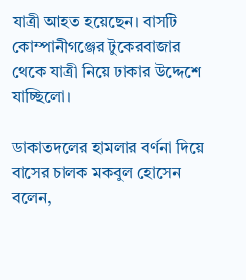যাত্রী আহত হয়েছেন। বাসটি কোম্পানীগঞ্জের টুকেরবাজার থেকে যাত্রী নিয়ে ঢাকার উদ্দেশে যাচ্ছিলো।

ডাকাতদলের হামলার বর্ণনা দিয়ে বাসের চালক মকবুল হোসেন বলেন,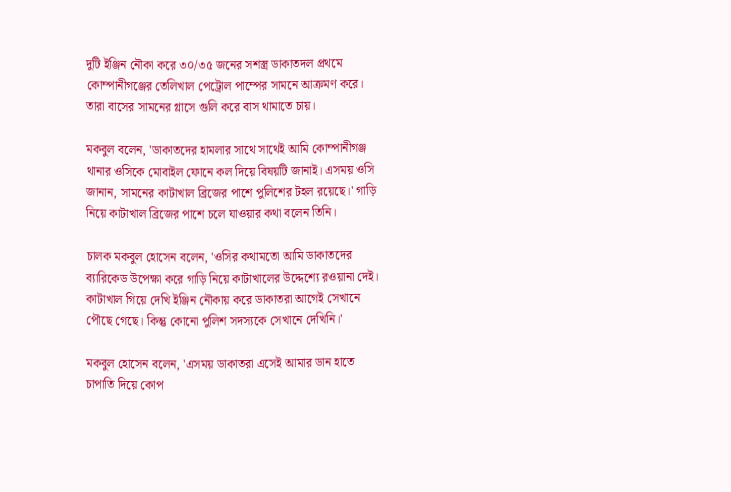দুটি ইঞ্জিন নৌকা করে ৩০/৩৫ জনের সশস্ত্র ডাকাতদল প্রথমে কোম্পানীগঞ্জের তেলিখাল পেট্রোল পাম্পের সামনে আক্রমণ করে। তারা বাসের সামনের গ্লাসে গুলি করে বাস থামাতে চায়।

মকবুল বলেন, 'ডাকাতদের হামলার সাথে সাথেই আমি কোম্পানীগঞ্জ থানার ওসিকে মোবাইল ফোনে কল দিয়ে বিষয়টি জানাই। এসময় ওসি জানান, সামনের কাটাখাল ব্রিজের পাশে পুলিশের টহল রয়েছে।' গাড়ি নিয়ে কাটাখাল ব্রিজের পাশে চলে যাওয়ার কথা বলেন তিনি।

চালক মকবুল হোসেন বলেন, 'ওসির কথামতো আমি ডাকাতদের ব্যারিকেড উপেক্ষা করে গাড়ি নিয়ে কাটাখালের উদ্দেশ্যে রওয়ানা দেই। কাটাখাল গিয়ে দেখি ইঞ্জিন নৌকায় করে ডাকাতরা আগেই সেখানে পৌছে গেছে। কিন্তু কোনো পুলিশ সদস্যকে সেখানে দেখিনি।'

মকবুল হোসেন বলেন, 'এসময় ডাকাতরা এসেই আমার ডান হাতে চাপাতি দিয়ে কোপ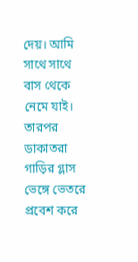দেয়। আমি সাথে সাথে বাস থেকে নেমে যাই। তারপর ডাকাতরা গাড়ির গ্লাস ভেঙ্গে ভেতরে প্রবেশ করে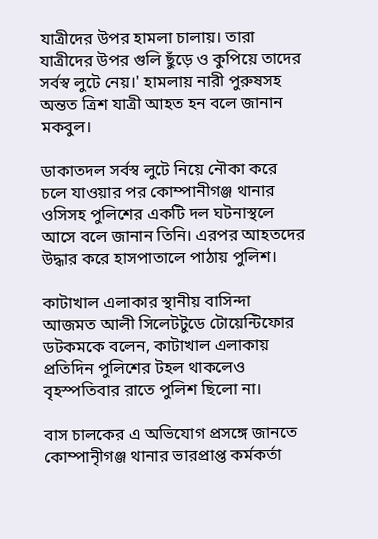যাত্রীদের উপর হামলা চালায়। তারা যাত্রীদের উপর গুলি ছুঁড়ে ও কুপিয়ে তাদের সর্বস্ব লুটে নেয়।' হামলায় নারী পুরুষসহ অন্তত ত্রিশ যাত্রী আহত হন বলে জানান মকবুল।

ডাকাতদল সর্বস্ব লুটে নিয়ে নৌকা করে চলে যাওয়ার পর কোম্পানীগঞ্জ থানার ওসিসহ পুলিশের একটি দল ঘটনাস্থলে আসে বলে জানান তিনি। এরপর আহতদের উদ্ধার করে হাসপাতালে পাঠায় পুলিশ।

কাটাখাল এলাকার স্থানীয় বাসিন্দা আজমত আলী সিলেটটুডে টোয়েন্টিফোর ডটকমকে বলেন, কাটাখাল এলাকায় প্রতিদিন পুলিশের টহল থাকলেও বৃহস্পতিবার রাতে পুলিশ ছিলো না।

বাস চালকের এ অভিযোগ প্রসঙ্গে জানতে কোম্পানীৃগঞ্জ থানার ভারপ্রাপ্ত কর্মকর্তা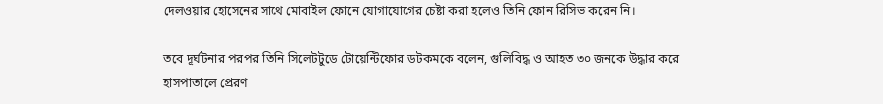দেলওয়ার হোসেনের সাথে মোবাইল ফোনে যোগাযোগের চেষ্টা করা হলেও তিনি ফোন রিসিভ করেন নি।

তবে দূর্ঘটনার পরপর তিনি সিলেটটুডে টোয়েন্টিফোর ডটকমকে বলেন, গুলিবিদ্ধ ও আহত ৩০ জনকে উদ্ধার করে হাসপাতালে প্রেরণ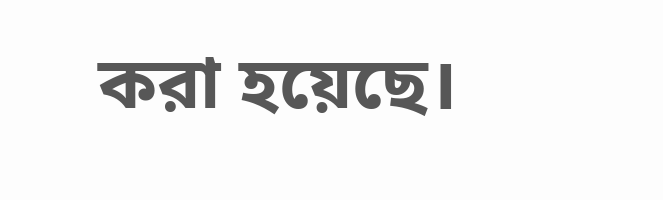করা হয়েছে।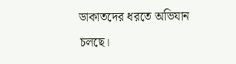ডাকাতদের ধরতে অভিযান চলছে।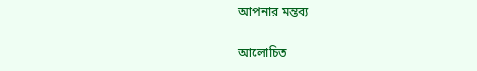আপনার মন্তব্য

আলোচিত